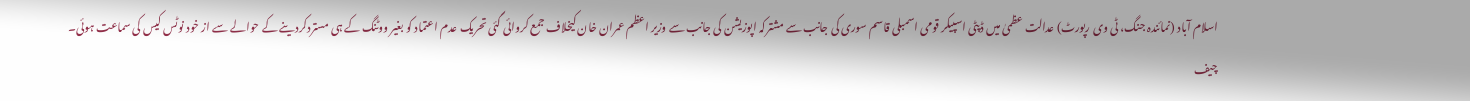اسلام آباد (نمائندہ جنگ، ٹی وی رپورٹ) عدالت عظمیٰ میں ڈپٹی اسپیکر قومی اسمبلی قاسم سوری کی جانب سے مشترکہ اپوزیشن کی جانب سے وزیر اعظم عمران خان کیخلاف جمع کروائی گئی تحریک عدم اعتماد کو بغیر ووٹنگ کے ہی مستردکردینے کے حوالے سے از خود نوٹس کیس کی سماعت ہوئی۔
چیف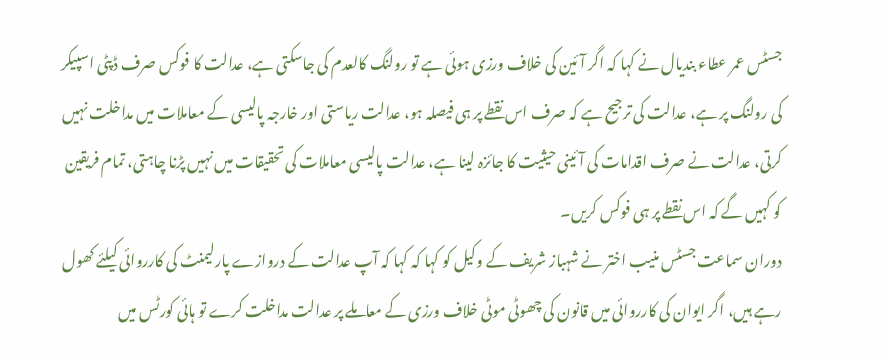جسٹس عمر عطاء بندیال نے کہا کہ اگر آئین کی خلاف ورزی ہوئی ہے تو رولنگ کالعدم کی جاسکتی ہے، عدالت کا فوکس صرف ڈپٹی اسپیکر کی رولنگ پر ہے، عدالت کی ترجیح ہے کہ صرف اس نقطے پر ہی فیصلہ ہو، عدالت ریاستی اور خارجہ پالیسی کے معاملات میں مداخلت نہیں کرتی، عدالت نے صرف اقدامات کی آئینی حیثیت کا جائزہ لینا ہے، عدالت پالیسی معاملات کی تحقیقات میں نہیں پڑنا چاہتی، تمام فریقین کو کہیں گے کہ اس نقطے پر ہی فوکس کریں۔
دوران سماعت جسٹس منیب اختر نے شہباز شریف کے وکیل کو کہا کہ کہا کہ آپ عدالت کے دروازے پارلیمنٹ کی کارروائی کیلئے کھول رہے ہیں، اگر ایوان کی کارروائی میں قانون کی چھوٹی موٹی خلاف ورزی کے معاملے پر عدالت مداخلت کرے تو ہائی کورٹس میں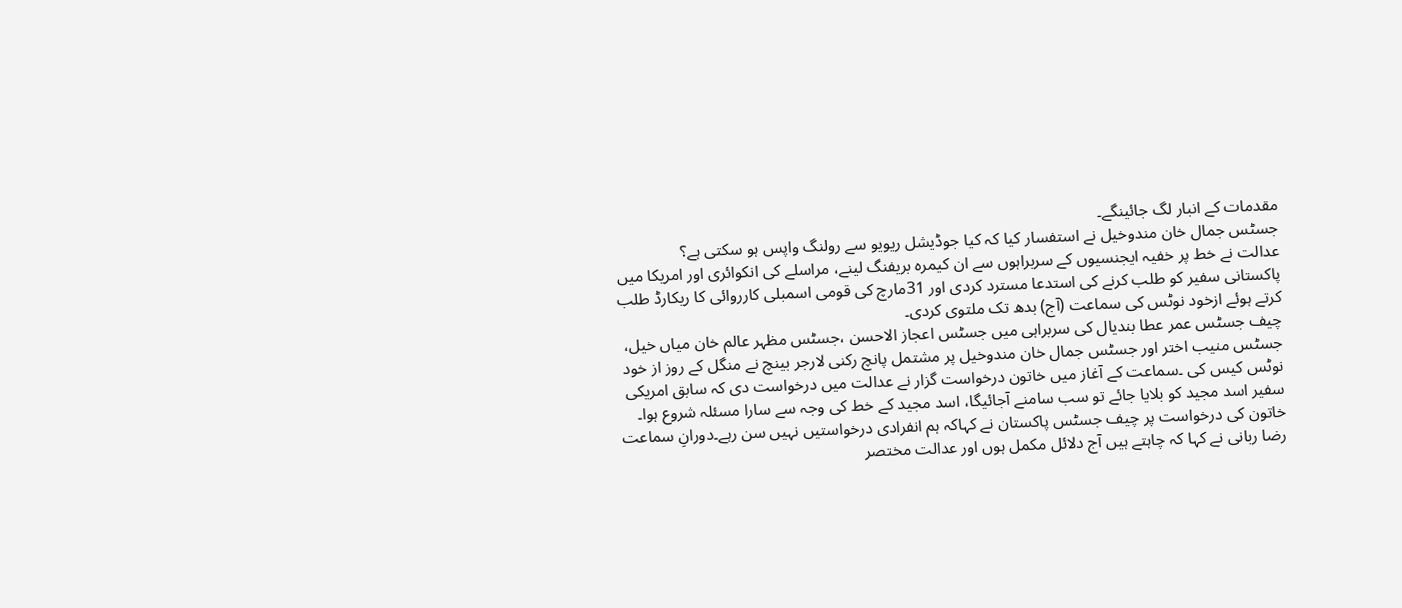مقدمات کے انبار لگ جائینگے۔
جسٹس جمال خان مندوخیل نے استفسار کیا کہ کیا جوڈیشل ریویو سے رولنگ واپس ہو سکتی ہے؟
عدالت نے خط پر خفیہ ایجنسیوں کے سربراہوں سے ان کیمرہ بریفنگ لینے، مراسلے کی انکوائری اور امریکا میں پاکستانی سفیر کو طلب کرنے کی استدعا مسترد کردی اور 31مارچ کی قومی اسمبلی کارروائی کا ریکارڈ طلب کرتے ہوئے ازخود نوٹس کی سماعت (آج) بدھ تک ملتوی کردی۔
چیف جسٹس عمر عطا بندیال کی سربراہی میں جسٹس اعجاز الاحسن ،جسٹس مظہر عالم خان میاں خیل، جسٹس منیب اختر اور جسٹس جمال خان مندوخیل پر مشتمل پانچ رکنی لارجر بینچ نے منگل کے روز از خود نوٹس کیس کی ۔سماعت کے آغاز میں خاتون درخواست گزار نے عدالت میں درخواست دی کہ سابق امریکی سفیر اسد مجید کو بلایا جائے تو سب سامنے آجائیگا، اسد مجید کے خط کی وجہ سے سارا مسئلہ شروع ہوا۔
خاتون کی درخواست پر چیف جسٹس پاکستان نے کہاکہ ہم انفرادی درخواستیں نہیں سن رہے۔دورانِ سماعت رضا ربانی نے کہا کہ چاہتے ہیں آج دلائل مکمل ہوں اور عدالت مختصر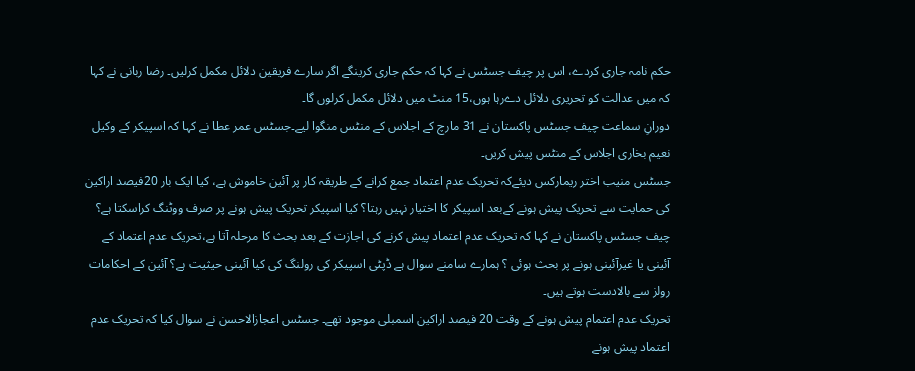حکم نامہ جاری کردے، اس پر چیف جسٹس نے کہا کہ حکم جاری کرینگے اگر سارے فریقین دلائل مکمل کرلیں۔ رضا ربانی نے کہا کہ میں عدالت کو تحریری دلائل دےرہا ہوں،15 منٹ میں دلائل مکمل کرلوں گا۔
دورانِ سماعت چیف جسٹس پاکستان نے 31 مارچ کے اجلاس کے منٹس منگوا لیے۔جسٹس عمر عطا نے کہا کہ اسپیکر کے وکیل نعیم بخاری اجلاس کے منٹس پیش کریں۔
جسٹس منیب اختر ریمارکس دیئےکہ تحریک عدم اعتماد جمع کرانے کے طریقہ کار پر آئین خاموش ہے، کیا ایک بار 20فیصد اراکین کی حمایت سے تحریک پیش ہونے کےبعد اسپیکر کا اختیار نہیں رہتا؟ کیا اسپیکر تحریک پیش ہونے پر صرف ووٹنگ کراسکتا ہے؟
چیف جسٹس پاکستان نے کہا کہ تحریک عدم اعتماد پیش کرنے کی اجازت کے بعد بحث کا مرحلہ آتا ہے،تحریک عدم اعتماد کے آئینی یا غیرآئینی ہونے پر بحث ہوئی ؟ ہمارے سامنے سوال ہے ڈپٹی اسپیکر کی رولنگ کی کیا آئینی حیثیت ہے؟ آئین کے احکامات رولز سے بالادست ہوتے ہیں۔
تحریک عدم اعتمام پیش ہونے کے وقت 20 فیصد اراکین اسمبلی موجود تھے۔ جسٹس اعجازالاحسن نے سوال کیا کہ تحریک عدم اعتماد پیش ہونے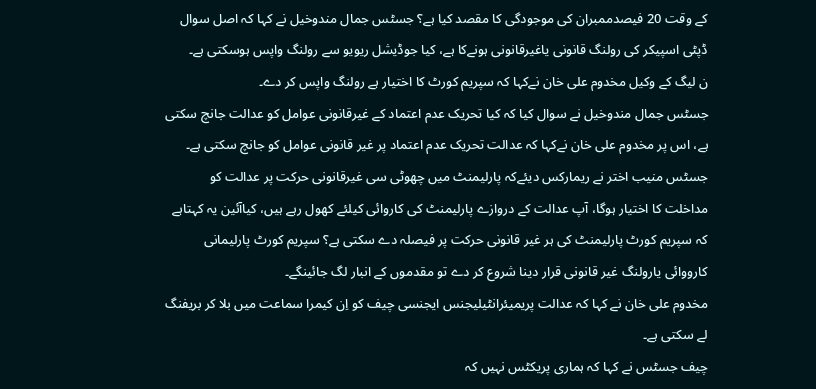کے وقت 20 فیصدممبران کی موجودگی کا مقصد کیا ہے؟ جسٹس جمال مندوخیل نے کہا کہ اصل سوال ڈپٹی اسپیکر کی رولنگ قانونی یاغیرقانونی ہونےکا ہے، کیا جوڈیشل ریویو سے رولنگ واپس ہوسکتی ہے۔
ن لیگ کے وکیل مخدوم علی خان نےکہا کہ سپریم کورٹ کا اختیار ہے رولنگ واپس کر دے۔
جسٹس جمال مندوخیل نے سوال کیا کہ کیا تحریک عدم اعتماد کے غیرقانونی عوامل کو عدالت جانچ سکتی ہے، اس پر مخدوم علی خان نےکہا کہ عدالت تحریک عدم اعتماد پر غیر قانونی عوامل کو جانچ سکتی ہے۔
جسٹس منیب اختر نے ریمارکس دیئےکہ پارلیمنٹ میں چھوٹی سی غیرقانونی حرکت پر عدالت کو مداخلت کا اختیار ہوگا، آپ عدالت کے دروازے پارلیمنٹ کی کاروائی کیلئے کھول رہے ہیں، کیاآئین یہ کہتاہے کہ سپریم کورٹ پارلیمنٹ کی ہر غیر قانونی حرکت پر فیصلہ دے سکتی ہے؟ سپریم کورٹ پارلیمانی کارووائی یارولنگ غیر قانونی قرار دینا شروع کر دے تو مقدموں کے انبار لگ جائینگے۔
مخدوم علی خان نے کہا کہ عدالت پریمیئرانٹیلیجنس ایجنسی چیف کو اِن کیمرا سماعت میں بلا کر بریفنگ لے سکتی ہے۔
چیف جسٹس نے کہا کہ ہماری پریکٹس نہیں کہ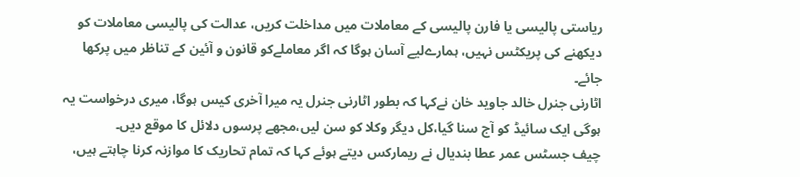ریاستی پالیسی یا فارن پالیسی کے معاملات میں مداخلت کریں، عدالت کی پالیسی معاملات کو دیکھنے کی پریکٹس نہیں، ہمارےلیے آسان ہوگا کہ اگر معاملےکو قانون و آئین کے تناظر میں پرکھا جائے۔
اٹارنی جنرل خالد جاوید خان نےکہا کہ بطور اٹارنی جنرل یہ میرا آخری کیس ہوگا، میری درخواست یہ ہوگی ایک سائیڈ کو آج سنا گیا،کل دیگر وکلا کو سن لیں،مجھے پرسوں دلائل کا موقع دیں۔
چیف جسٹس عمر عطا بندیال نے ریمارکس دیتے ہوئے کہا کہ تمام تحاریک کا موازنہ کرنا چاہتے ہیں،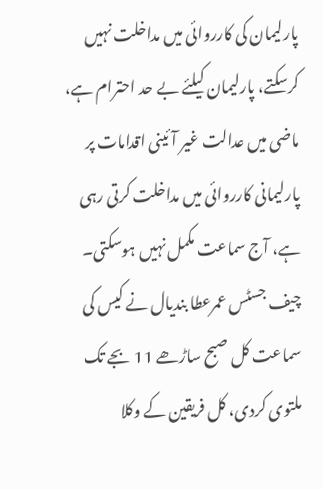پارلیمان کی کارروائی میں مداخلت نہیں کرسکتے، پارلیمان کیلئے بے حد احترام ہے، ماضی میں عدالت غیر آئینی اقدامات پر پارلیمانی کارروائی میں مداخلت کرتی رہی ہے، آج سماعت مکمل نہیں ہوسکتی۔
چیف جسٹس عمرعطا بندیال نے کیس کی سماعت کل صبح ساڑھے 11 بجے تک ملتوی کردی، کل فریقین کے وکلا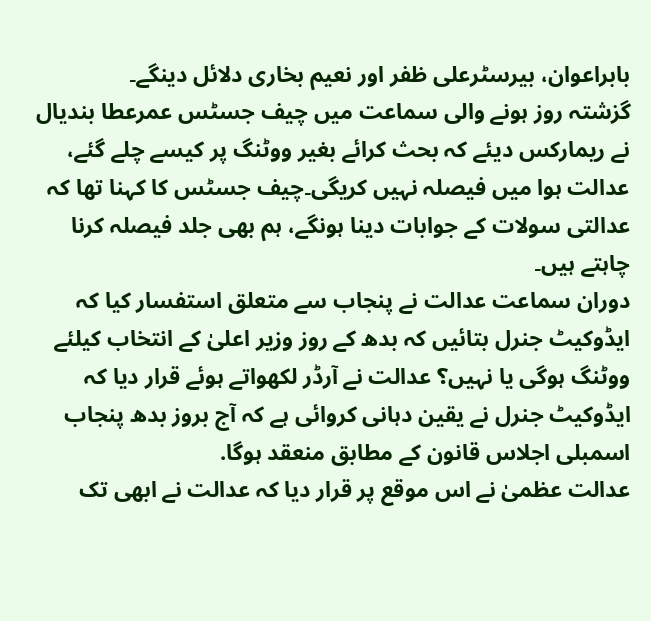بابراعوان، بیرسٹرعلی ظفر اور نعیم بخاری دلائل دینگے۔
گزشتہ روز ہونے والی سماعت میں چیف جسٹس عمرعطا بندیال نے ریمارکس دیئے کہ بحث کرائے بغیر ووٹنگ پر کیسے چلے گئے، عدالت ہوا میں فیصلہ نہیں کریگی۔چیف جسٹس کا کہنا تھا کہ عدالتی سولات کے جوابات دینا ہونگے، ہم بھی جلد فیصلہ کرنا چاہتے ہیں۔
دوران سماعت عدالت نے پنجاب سے متعلق استفسار کیا کہ ایڈوکیٹ جنرل بتائیں کہ بدھ کے روز وزیر اعلیٰ کے انتخاب کیلئے ووٹنگ ہوگی یا نہیں؟ عدالت نے آرڈر لکھواتے ہوئے قرار دیا کہ ایڈوکیٹ جنرل نے یقین دہانی کروائی ہے کہ آج بروز بدھ پنجاب اسمبلی اجلاس قانون کے مطابق منعقد ہوگا.
عدالت عظمیٰ نے اس موقع پر قرار دیا کہ عدالت نے ابھی تک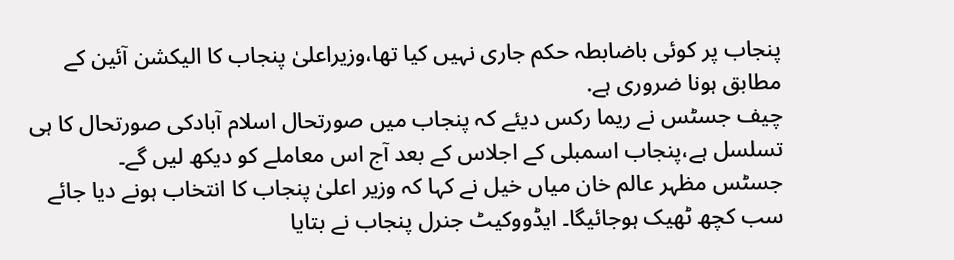پنجاب پر کوئی باضابطہ حکم جاری نہیں کیا تھا،وزیراعلیٰ پنجاب کا الیکشن آئین کے مطابق ہونا ضروری ہے.
چیف جسٹس نے ریما رکس دیئے کہ پنجاب میں صورتحال اسلام آبادکی صورتحال کا ہی تسلسل ہے،پنجاب اسمبلی کے اجلاس کے بعد آج اس معاملے کو دیکھ لیں گے۔
جسٹس مظہر عالم خان میاں خیل نے کہا کہ وزیر اعلیٰ پنجاب کا انتخاب ہونے دیا جائے سب کچھ ٹھیک ہوجائیگا۔ ایڈووکیٹ جنرل پنجاب نے بتایا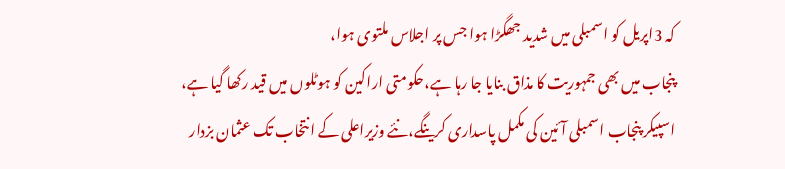کہ 3اپریل کو اسمبلی میں شدید جھگڑا ہوا جس پر اجلاس ملتوی ہوا،
پنجاب میں بھی جمہوریت کا مذاق بنایا جا رہا ہے،حکومتی اراکین کو ہوٹلوں میں قید رکھا گیا ہے، اسپیکر پنجاب اسمبلی آئین کی مکمل پاسداری کرینگے،نئے وزیراعلی کے انتخاب تک عثمان بزدار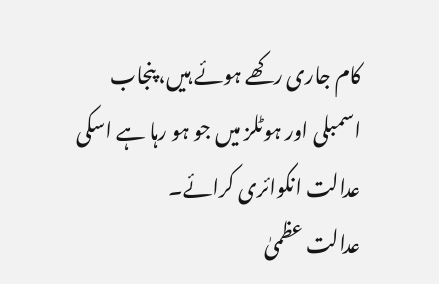کام جاری رکھے ہوئے ہیں، پنجاب اسمبلی اور ہوٹلز میں جو ہو رہا ہے اسکی عدالت انکوائری کرائے۔
عدالت عظمیٰ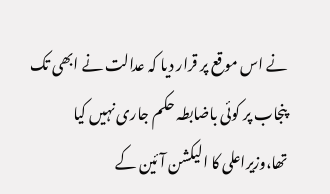نے اس موقع پر قرار دیا کہ عدالت نے ابھی تک پنجاب پر کوئی باضابطہ حکم جاری نہیں کیا تھا،وزیراعلی کا الیکشن آئین کے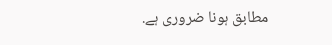مطابق ہونا ضروری ہے.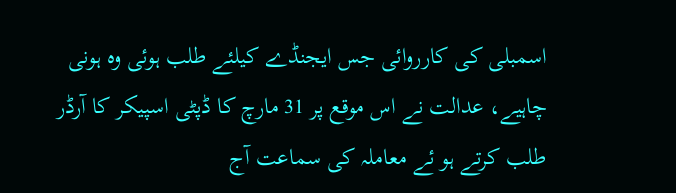اسمبلی کی کارروائی جس ایجنڈے کیلئے طلب ہوئی وہ ہونی چاہیے، عدالت نے اس موقع پر 31 مارچ کا ڈپٹی اسپیکر کا آرڈر طلب کرتے ہو ئے معاملہ کی سماعت آج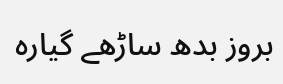بروز بدھ ساڑھے گیارہ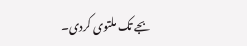بجے تک ملتوی کردی۔